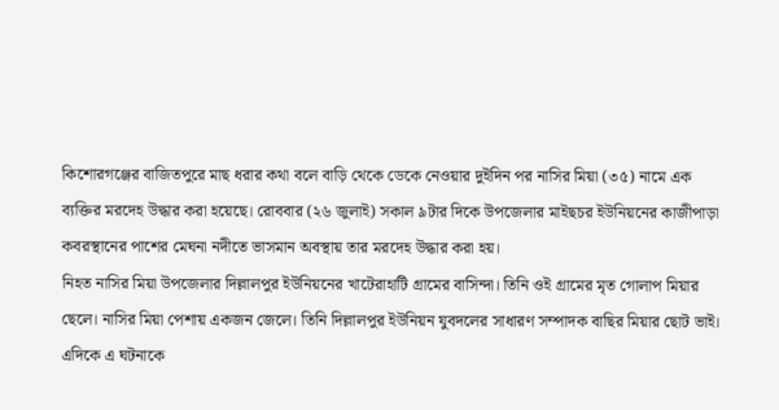কিশোরগঞ্জের বাজিতপুরে মাছ ধরার কথা বলে বাড়ি থেকে ডেকে নেওয়ার দুইদিন পর নাসির মিয়া (৩৫) নামে এক ব্যক্তির মরদেহ উদ্ধার করা হয়েছে। রোববার (২৬ জুলাই) সকাল ৯টার দিকে উপজেলার মাইছচর ইউনিয়নের কাজীপাড়া কবরস্থানের পাশের মেঘনা নদীতে ভাসমান অবস্থায় তার মরদেহ উদ্ধার করা হয়।
নিহত নাসির মিয়া উপজেলার দিল্লালপুর ইউনিয়নের খাটেরাহাটি গ্রামের বাসিন্দা। তিনি ওই গ্রামের মৃত গোলাপ মিয়ার ছেলে। নাসির মিয়া পেশায় একজন জেলে। তিনি দিল্লালপুর ইউনিয়ন যুবদলের সাধারণ সম্পাদক বাছির মিয়ার ছোট ভাই।
এদিকে এ ঘটনাকে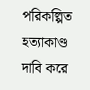পরিকল্পিত হত্যাকাণ্ড দাবি করে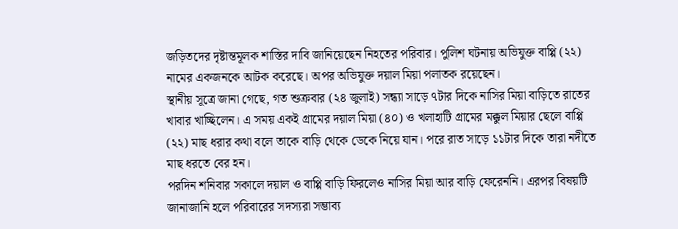জড়িতদের দৃষ্টান্তমূলক শাস্তির দাবি জানিয়েছেন নিহতের পরিবার। পুলিশ ঘটনায় অভিযুক্ত বাপ্পি (২২) নামের একজনকে আটক করেছে। অপর অভিযুক্ত দয়াল মিয়া পলাতক রয়েছেন।
স্থানীয় সূত্রে জানা গেছে, গত শুক্রবার (২৪ জুলাই) সন্ধ্যা সাড়ে ৭টার দিকে নাসির মিয়া বাড়িতে রাতের খাবার খাচ্ছিলেন। এ সময় একই গ্রামের দয়াল মিয়া (৪০) ও খলাহাটি গ্রামের মক্কুল মিয়ার ছেলে বাপ্পি (২২) মাছ ধরার কথা বলে তাকে বাড়ি থেকে ডেকে নিয়ে যান। পরে রাত সাড়ে ১১টার দিকে তারা নদীতে মাছ ধরতে বের হন।
পরদিন শনিবার সকালে দয়াল ও বাপ্পি বাড়ি ফিরলেও নাসির মিয়া আর বাড়ি ফেরেননি। এরপর বিষয়টি জানাজানি হলে পরিবারের সদস্যরা সম্ভাব্য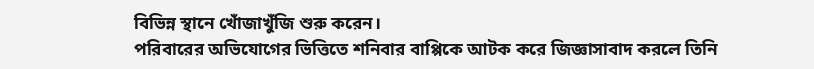বিভিন্ন স্থানে খোঁজাখুঁজি শুরু করেন।
পরিবারের অভিযোগের ভিত্তিতে শনিবার বাপ্পিকে আটক করে জিজ্ঞাসাবাদ করলে তিনি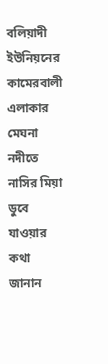বলিয়াদী ইউনিয়নের কামেরবালী এলাকার মেঘনা নদীতে নাসির মিয়া ডুবে যাওয়ার কথা জানান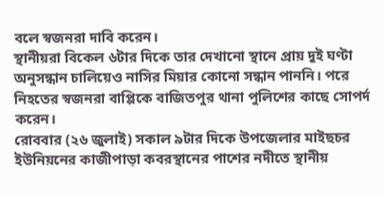বলে স্বজনরা দাবি করেন।
স্থানীয়রা বিকেল ৬টার দিকে তার দেখানো স্থানে প্রায় দুই ঘণ্টা অনুসন্ধান চালিয়েও নাসির মিয়ার কোনো সন্ধান পাননি। পরে নিহতের স্বজনরা বাপ্পিকে বাজিতপুর থানা পুলিশের কাছে সোপর্দ করেন।
রোববার (২৬ জুলাই) সকাল ৯টার দিকে উপজেলার মাইছচর ইউনিয়নের কাজীপাড়া কবরস্থানের পাশের নদীতে স্থানীয়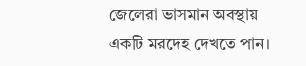জেলেরা ভাসমান অবস্থায় একটি মরদেহ দেখতে পান।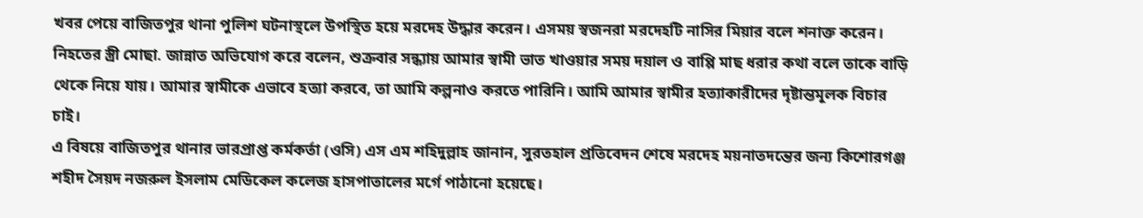খবর পেয়ে বাজিতপুর থানা পুলিশ ঘটনাস্থলে উপস্থিত হয়ে মরদেহ উদ্ধার করেন। এসময় স্বজনরা মরদেহটি নাসির মিয়ার বলে শনাক্ত করেন।
নিহতের স্ত্রী মোছা. জান্নাত অভিযোগ করে বলেন, শুক্রবার সন্ধ্যায় আমার স্বামী ভাত খাওয়ার সময় দয়াল ও বাপ্পি মাছ ধরার কথা বলে তাকে বাড়ি থেকে নিয়ে যায়। আমার স্বামীকে এভাবে হত্যা করবে, তা আমি কল্পনাও করতে পারিনি। আমি আমার স্বামীর হত্যাকারীদের দৃষ্টান্তমূলক বিচার চাই।
এ বিষয়ে বাজিতপুর থানার ভারপ্রাপ্ত কর্মকর্তা (ওসি) এস এম শহিদুল্লাহ জানান, সুরতহাল প্রতিবেদন শেষে মরদেহ ময়নাতদন্তের জন্য কিশোরগঞ্জ শহীদ সৈয়দ নজরুল ইসলাম মেডিকেল কলেজ হাসপাতালের মর্গে পাঠানো হয়েছে।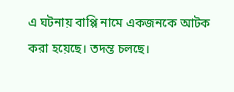এ ঘটনায় বাপ্পি নামে একজনকে আটক করা হয়েছে। তদন্ত চলছে।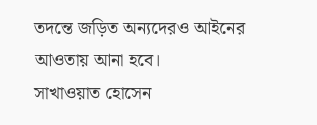তদন্তে জড়িত অন্যদেরও আইনের আওতায় আনা হবে।
সাখাওয়াত হোসেন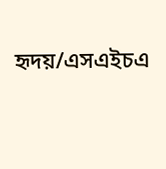হৃদয়/এসএইচএ